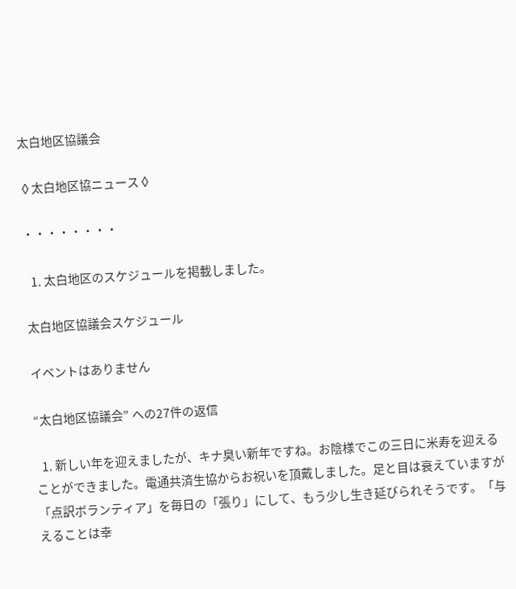太白地区協議会

◊太白地区協ニュース◊

・・・・・・・・

  1. 太白地区のスケジュールを掲載しました。

太白地区協議会スケジュール

イベントはありません

“太白地区協議会” への27件の返信

  1. 新しい年を迎えましたが、キナ臭い新年ですね。お陰様でこの三日に米寿を迎えることができました。電通共済生協からお祝いを頂戴しました。足と目は衰えていますが「点訳ボランティア」を毎日の「張り」にして、もう少し生き延びられそうです。「与えることは幸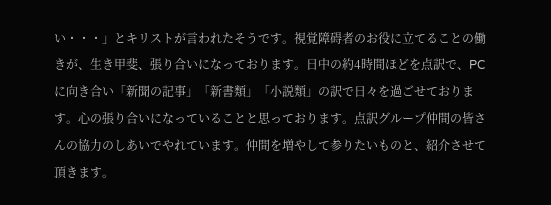い・・・」とキリストが言われたそうです。視覚障碍者のお役に立てることの働きが、生き甲斐、張り合いになっております。日中の約4時間ほどを点訳で、PCに向き合い「新聞の記事」「新書類」「小説類」の訳で日々を過ごせております。心の張り合いになっていることと思っております。点訳グループ仲間の皆さんの協力のしあいでやれています。仲間を増やして参りたいものと、紹介させて頂きます。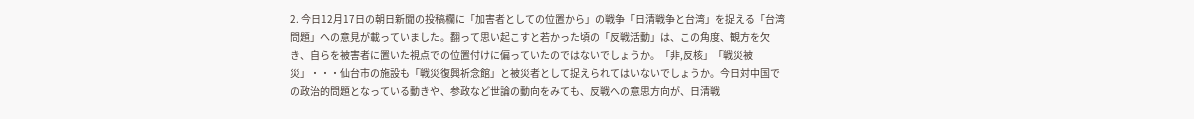2. 今日12月17日の朝日新聞の投稿欄に「加害者としての位置から」の戦争「日清戦争と台湾」を捉える「台湾問題」への意見が載っていました。翻って思い起こすと若かった頃の「反戦活動」は、この角度、観方を欠き、自らを被害者に置いた視点での位置付けに偏っていたのではないでしょうか。「非,反核」「戦災被災」・・・仙台市の施設も「戦災復興祈念館」と被災者として捉えられてはいないでしょうか。今日対中国での政治的問題となっている動きや、参政など世論の動向をみても、反戦への意思方向が、日清戦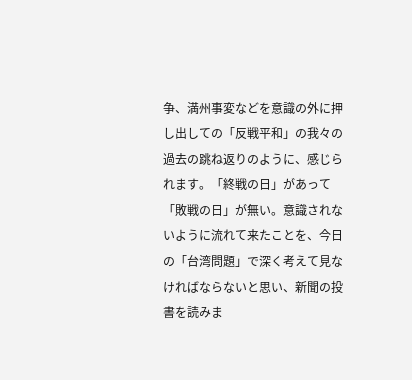争、満州事変などを意識の外に押し出しての「反戦平和」の我々の過去の跳ね返りのように、感じられます。「終戦の日」があって「敗戦の日」が無い。意識されないように流れて来たことを、今日の「台湾問題」で深く考えて見なければならないと思い、新聞の投書を読みま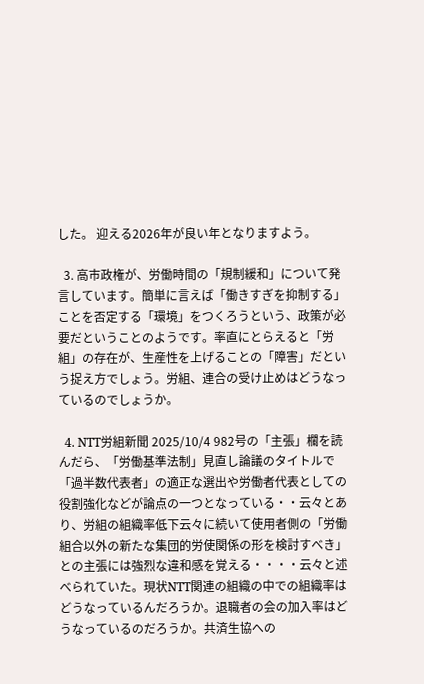した。 迎える2026年が良い年となりますよう。

  3. 高市政権が、労働時間の「規制緩和」について発言しています。簡単に言えば「働きすぎを抑制する」ことを否定する「環境」をつくろうという、政策が必要だということのようです。率直にとらえると「労組」の存在が、生産性を上げることの「障害」だという捉え方でしょう。労組、連合の受け止めはどうなっているのでしょうか。

  4. NTT労組新聞 2025/10/4 982号の「主張」欄を読んだら、「労働基準法制」見直し論議のタイトルで「過半数代表者」の適正な選出や労働者代表としての役割強化などが論点の一つとなっている・・云々とあり、労組の組織率低下云々に続いて使用者側の「労働組合以外の新たな集団的労使関係の形を検討すべき」との主張には強烈な違和感を覚える・・・・云々と述べられていた。現状NTT関連の組織の中での組織率はどうなっているんだろうか。退職者の会の加入率はどうなっているのだろうか。共済生協への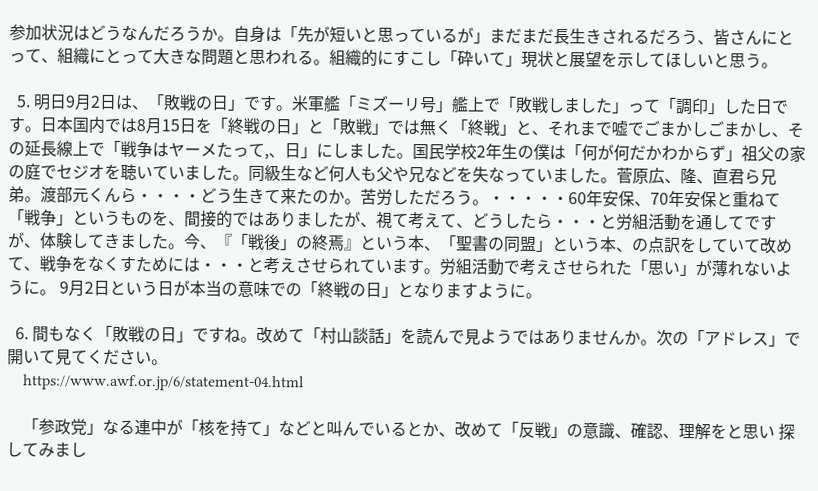参加状況はどうなんだろうか。自身は「先が短いと思っているが」まだまだ長生きされるだろう、皆さんにとって、組織にとって大きな問題と思われる。組織的にすこし「砕いて」現状と展望を示してほしいと思う。

  5. 明日9月2日は、「敗戦の日」です。米軍艦「ミズーリ号」艦上で「敗戦しました」って「調印」した日です。日本国内では8月15日を「終戦の日」と「敗戦」では無く「終戦」と、それまで嘘でごまかしごまかし、その延長線上で「戦争はヤーメたって,、日」にしました。国民学校2年生の僕は「何が何だかわからず」祖父の家の庭でセジオを聴いていました。同級生など何人も父や兄などを失なっていました。菅原広、隆、直君ら兄弟。渡部元くんら・・・・どう生きて来たのか。苦労しただろう。・・・・・60年安保、70年安保と重ねて「戦争」というものを、間接的ではありましたが、視て考えて、どうしたら・・・と労組活動を通してですが、体験してきました。今、『「戦後」の終焉』という本、「聖書の同盟」という本、の点訳をしていて改めて、戦争をなくすためには・・・と考えさせられています。労組活動で考えさせられた「思い」が薄れないように。 9月2日という日が本当の意味での「終戦の日」となりますように。

  6. 間もなく「敗戦の日」ですね。改めて「村山談話」を読んで見ようではありませんか。次の「アドレス」で開いて見てください。
    https://www.awf.or.jp/6/statement-04.html

    「参政党」なる連中が「核を持て」などと叫んでいるとか、改めて「反戦」の意識、確認、理解をと思い 探してみまし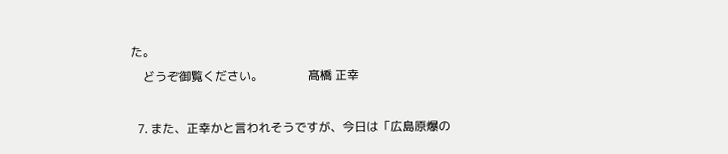た。
    どうぞ御覧ください。               髙橋 正幸

  7. また、正幸かと言われそうですが、今日は「広島原爆の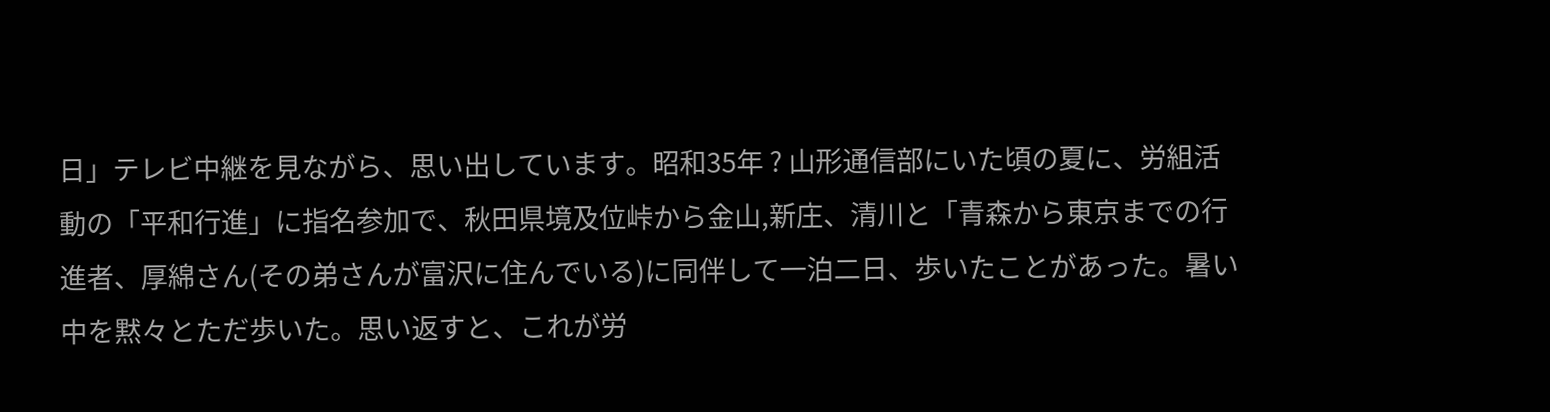日」テレビ中継を見ながら、思い出しています。昭和35年 ? 山形通信部にいた頃の夏に、労組活動の「平和行進」に指名参加で、秋田県境及位峠から金山,新庄、清川と「青森から東京までの行進者、厚綿さん(その弟さんが富沢に住んでいる)に同伴して一泊二日、歩いたことがあった。暑い中を黙々とただ歩いた。思い返すと、これが労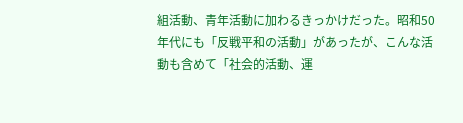組活動、青年活動に加わるきっかけだった。昭和50年代にも「反戦平和の活動」があったが、こんな活動も含めて「社会的活動、運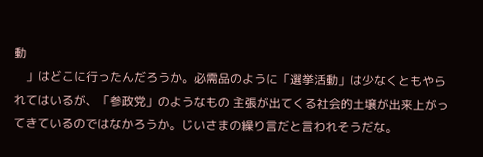動
    」はどこに行ったんだろうか。必需品のように「選挙活動」は少なくともやられてはいるが、「参政党」のようなもの 主張が出てくる社会的土壌が出来上がってきているのではなかろうか。じいさまの繰り言だと言われそうだな。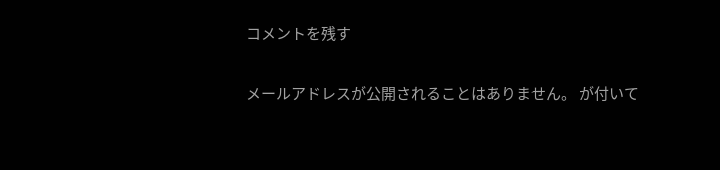コメントを残す

メールアドレスが公開されることはありません。 が付いて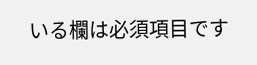いる欄は必須項目です